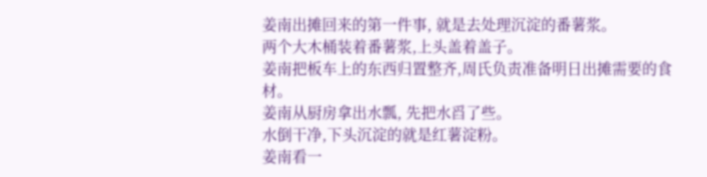姜南出摊回来的第一件事, 就是去处理沉淀的番薯浆。
两个大木桶装着番薯浆,上头盖着盖子。
姜南把板车上的东西归置整齐,周氏负责准备明日出摊需要的食材。
姜南从厨房拿出水瓢, 先把水舀了些。
水倒干净,下头沉淀的就是红薯淀粉。
姜南看一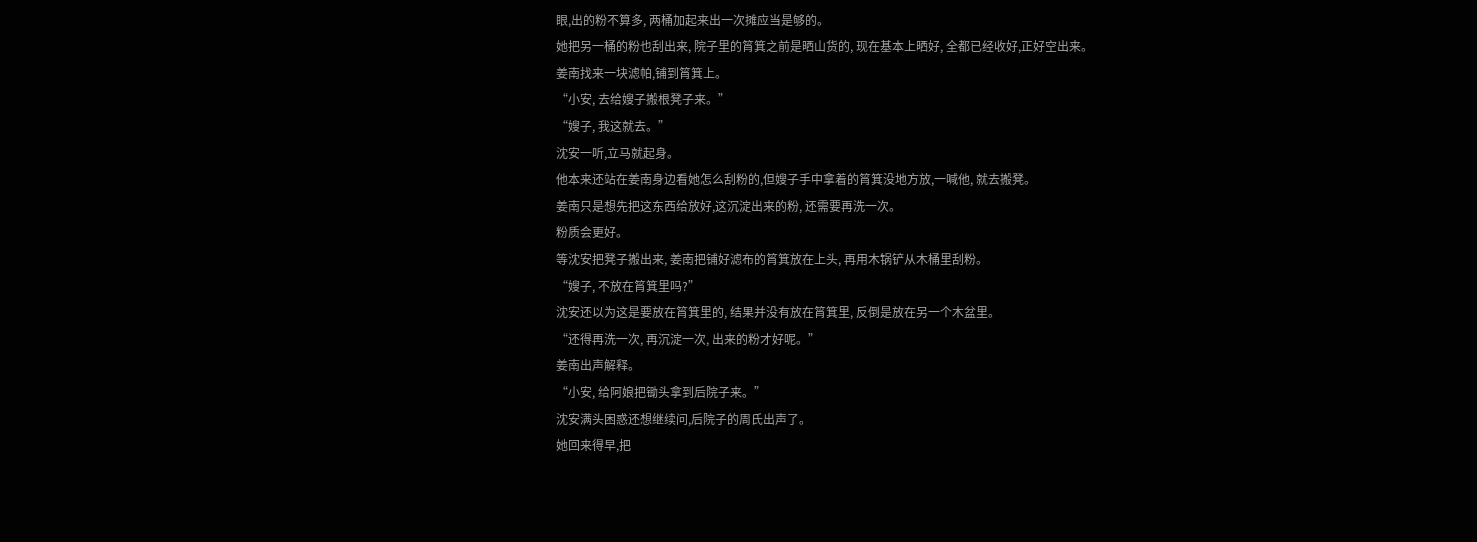眼,出的粉不算多, 两桶加起来出一次摊应当是够的。
她把另一桶的粉也刮出来, 院子里的筲箕之前是晒山货的, 现在基本上晒好, 全都已经收好,正好空出来。
姜南找来一块滤帕,铺到筲箕上。
“小安, 去给嫂子搬根凳子来。”
“嫂子, 我这就去。”
沈安一听,立马就起身。
他本来还站在姜南身边看她怎么刮粉的,但嫂子手中拿着的筲箕没地方放,一喊他, 就去搬凳。
姜南只是想先把这东西给放好,这沉淀出来的粉, 还需要再洗一次。
粉质会更好。
等沈安把凳子搬出来, 姜南把铺好滤布的筲箕放在上头, 再用木锅铲从木桶里刮粉。
“嫂子, 不放在筲箕里吗?”
沈安还以为这是要放在筲箕里的, 结果并没有放在筲箕里, 反倒是放在另一个木盆里。
“还得再洗一次, 再沉淀一次, 出来的粉才好呢。”
姜南出声解释。
“小安, 给阿娘把锄头拿到后院子来。”
沈安满头困惑还想继续问,后院子的周氏出声了。
她回来得早,把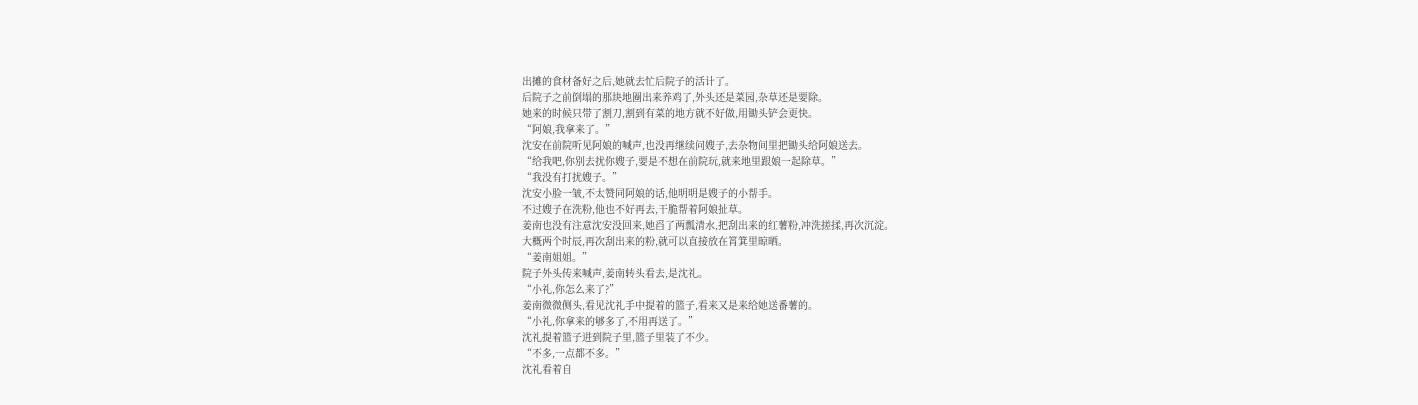出摊的食材备好之后,她就去忙后院子的活计了。
后院子之前倒塌的那块地圈出来养鸡了,外头还是菜园,杂草还是要除。
她来的时候只带了割刀,割到有菜的地方就不好做,用锄头铲会更快。
“阿娘,我拿来了。”
沈安在前院听见阿娘的喊声,也没再继续问嫂子,去杂物间里把锄头给阿娘送去。
“给我吧,你别去扰你嫂子,要是不想在前院玩,就来地里跟娘一起除草。”
“我没有打扰嫂子。”
沈安小脸一皱,不太赞同阿娘的话,他明明是嫂子的小帮手。
不过嫂子在洗粉,他也不好再去,干脆帮着阿娘扯草。
姜南也没有注意沈安没回来,她舀了两瓢清水,把刮出来的红薯粉,冲洗搓揉,再次沉淀。
大概两个时辰,再次刮出来的粉,就可以直接放在筲箕里晾晒。
“姜南姐姐。”
院子外头传来喊声,姜南转头看去,是沈礼。
“小礼,你怎么来了?”
姜南微微侧头,看见沈礼手中提着的篮子,看来又是来给她送番薯的。
“小礼,你拿来的够多了,不用再送了。”
沈礼提着篮子进到院子里,篮子里装了不少。
“不多,一点都不多。”
沈礼看着自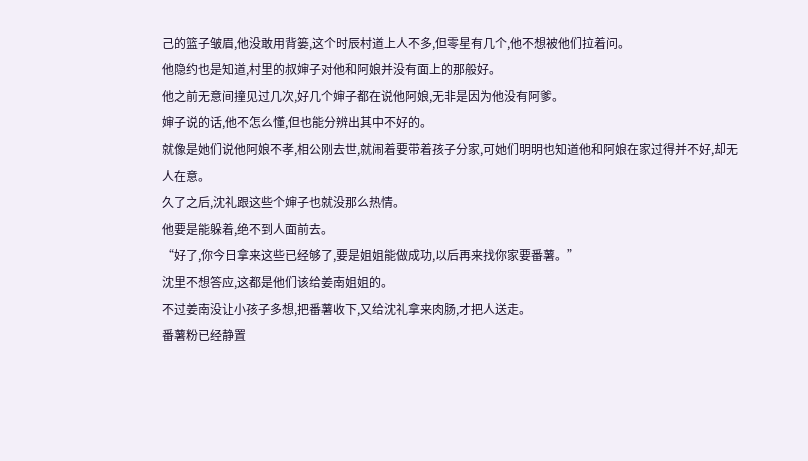己的篮子皱眉,他没敢用背篓,这个时辰村道上人不多,但零星有几个,他不想被他们拉着问。
他隐约也是知道,村里的叔婶子对他和阿娘并没有面上的那般好。
他之前无意间撞见过几次,好几个婶子都在说他阿娘,无非是因为他没有阿爹。
婶子说的话,他不怎么懂,但也能分辨出其中不好的。
就像是她们说他阿娘不孝,相公刚去世,就闹着要带着孩子分家,可她们明明也知道他和阿娘在家过得并不好,却无人在意。
久了之后,沈礼跟这些个婶子也就没那么热情。
他要是能躲着,绝不到人面前去。
“好了,你今日拿来这些已经够了,要是姐姐能做成功,以后再来找你家要番薯。”
沈里不想答应,这都是他们该给姜南姐姐的。
不过姜南没让小孩子多想,把番薯收下,又给沈礼拿来肉肠,才把人送走。
番薯粉已经静置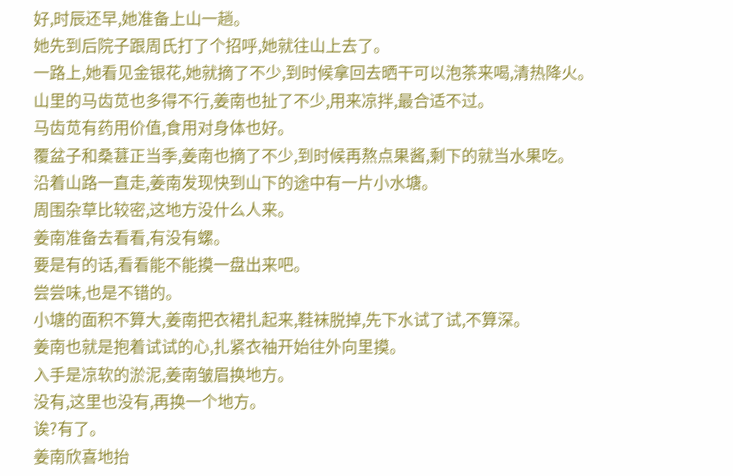好,时辰还早,她准备上山一趟。
她先到后院子跟周氏打了个招呼,她就往山上去了。
一路上,她看见金银花,她就摘了不少,到时候拿回去晒干可以泡茶来喝,清热降火。
山里的马齿苋也多得不行,姜南也扯了不少,用来凉拌,最合适不过。
马齿苋有药用价值,食用对身体也好。
覆盆子和桑葚正当季,姜南也摘了不少,到时候再熬点果酱,剩下的就当水果吃。
沿着山路一直走,姜南发现快到山下的途中有一片小水塘。
周围杂草比较密,这地方没什么人来。
姜南准备去看看,有没有螺。
要是有的话,看看能不能摸一盘出来吧。
尝尝味,也是不错的。
小塘的面积不算大,姜南把衣裙扎起来,鞋袜脱掉,先下水试了试,不算深。
姜南也就是抱着试试的心,扎紧衣袖开始往外向里摸。
入手是凉软的淤泥,姜南皱眉换地方。
没有,这里也没有,再换一个地方。
诶?有了。
姜南欣喜地抬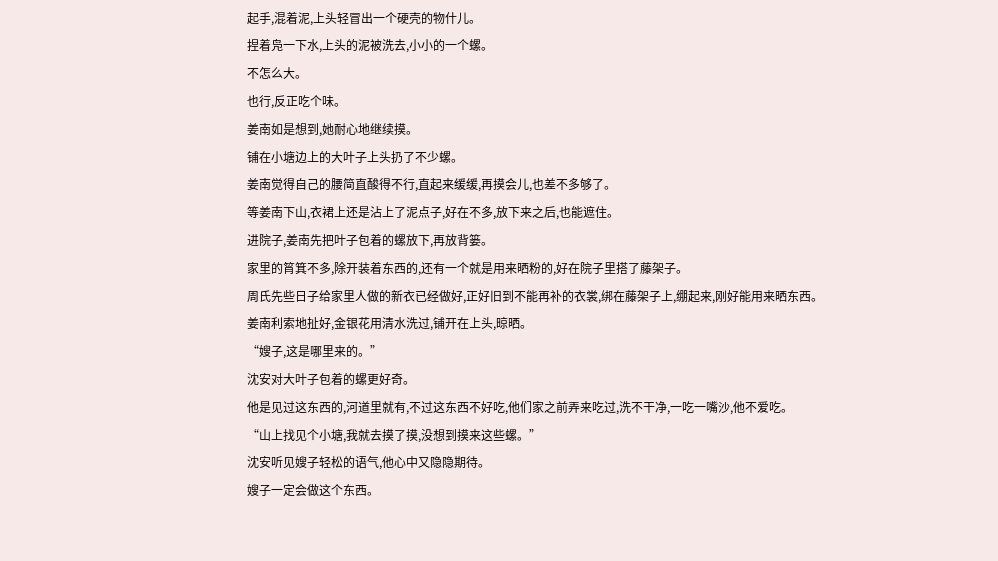起手,混着泥,上头轻冒出一个硬壳的物什儿。
捏着凫一下水,上头的泥被洗去,小小的一个螺。
不怎么大。
也行,反正吃个味。
姜南如是想到,她耐心地继续摸。
铺在小塘边上的大叶子上头扔了不少螺。
姜南觉得自己的腰简直酸得不行,直起来缓缓,再摸会儿,也差不多够了。
等姜南下山,衣裙上还是沾上了泥点子,好在不多,放下来之后,也能遮住。
进院子,姜南先把叶子包着的螺放下,再放背篓。
家里的筲箕不多,除开装着东西的,还有一个就是用来晒粉的,好在院子里搭了藤架子。
周氏先些日子给家里人做的新衣已经做好,正好旧到不能再补的衣裳,绑在藤架子上,绷起来,刚好能用来晒东西。
姜南利索地扯好,金银花用清水洗过,铺开在上头,晾晒。
“嫂子,这是哪里来的。”
沈安对大叶子包着的螺更好奇。
他是见过这东西的,河道里就有,不过这东西不好吃,他们家之前弄来吃过,洗不干净,一吃一嘴沙,他不爱吃。
“山上找见个小塘,我就去摸了摸,没想到摸来这些螺。”
沈安听见嫂子轻松的语气,他心中又隐隐期待。
嫂子一定会做这个东西。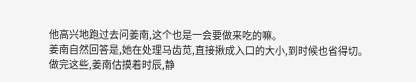他高兴地跑过去问姜南,这个也是一会要做来吃的嘛。
姜南自然回答是,她在处理马齿苋,直接揪成入口的大小,到时候也省得切。
做完这些,姜南估摸着时辰,静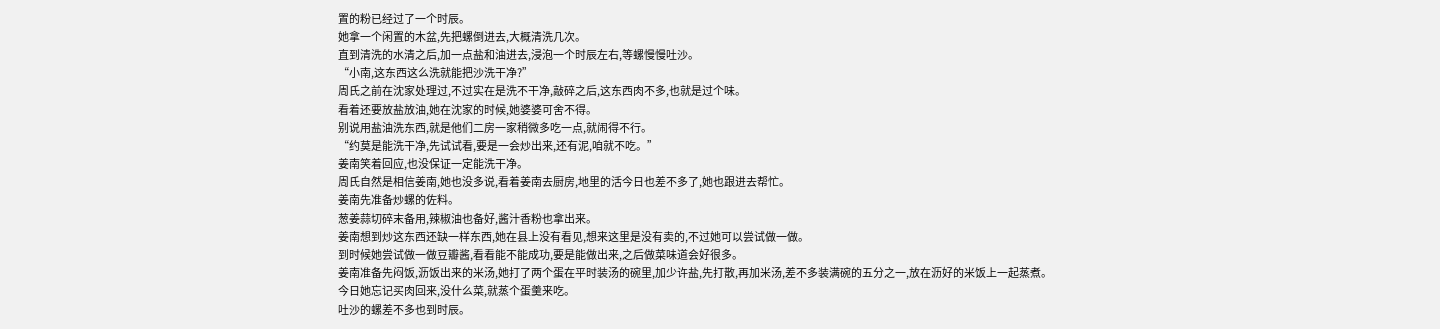置的粉已经过了一个时辰。
她拿一个闲置的木盆,先把螺倒进去,大概清洗几次。
直到清洗的水清之后,加一点盐和油进去,浸泡一个时辰左右,等螺慢慢吐沙。
“小南,这东西这么洗就能把沙洗干净?”
周氏之前在沈家处理过,不过实在是洗不干净,敲碎之后,这东西肉不多,也就是过个味。
看着还要放盐放油,她在沈家的时候,她婆婆可舍不得。
别说用盐油洗东西,就是他们二房一家稍微多吃一点,就闹得不行。
“约莫是能洗干净,先试试看,要是一会炒出来,还有泥,咱就不吃。”
姜南笑着回应,也没保证一定能洗干净。
周氏自然是相信姜南,她也没多说,看着姜南去厨房,地里的活今日也差不多了,她也跟进去帮忙。
姜南先准备炒螺的佐料。
葱姜蒜切碎末备用,辣椒油也备好,酱汁香粉也拿出来。
姜南想到炒这东西还缺一样东西,她在县上没有看见,想来这里是没有卖的,不过她可以尝试做一做。
到时候她尝试做一做豆瓣酱,看看能不能成功,要是能做出来,之后做菜味道会好很多。
姜南准备先闷饭,沥饭出来的米汤,她打了两个蛋在平时装汤的碗里,加少许盐,先打散,再加米汤,差不多装满碗的五分之一,放在沥好的米饭上一起蒸煮。
今日她忘记买肉回来,没什么菜,就蒸个蛋羹来吃。
吐沙的螺差不多也到时辰。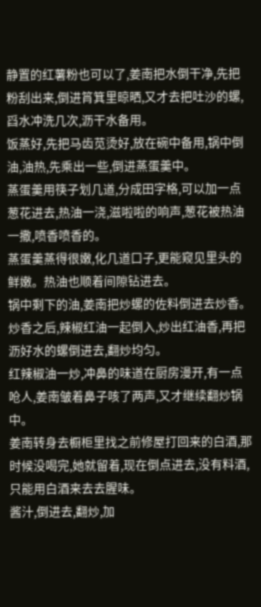静置的红薯粉也可以了,姜南把水倒干净,先把粉刮出来,倒进筲箕里晾晒,又才去把吐沙的螺,舀水冲洗几次,沥干水备用。
饭蒸好,先把马齿苋烫好,放在碗中备用,锅中倒油,油热,先乘出一些,倒进蒸蛋羹中。
蒸蛋羹用筷子划几道,分成田字格,可以加一点葱花进去,热油一浇,滋啦啦的响声,葱花被热油一撒,喷香喷香的。
蒸蛋羹蒸得很嫩,化几道口子,更能窥见里头的鲜嫩。热油也顺着间隙钻进去。
锅中剩下的油,姜南把炒螺的佐料倒进去炒香。
炒香之后,辣椒红油一起倒入,炒出红油香,再把沥好水的螺倒进去,翻炒均匀。
红辣椒油一炒,冲鼻的味道在厨房漫开,有一点呛人,姜南皱着鼻子咳了两声,又才继续翻炒锅中。
姜南转身去橱柜里找之前修屋打回来的白酒,那时候没喝完,她就留着,现在倒点进去,没有料酒,只能用白酒来去去腥味。
酱汁,倒进去,翻炒,加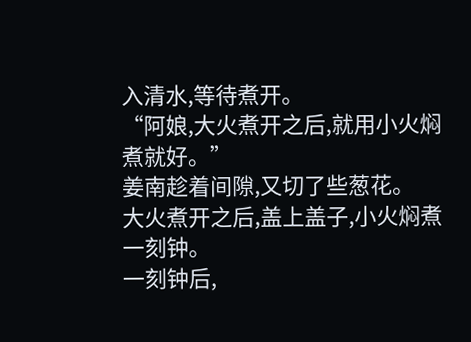入清水,等待煮开。
“阿娘,大火煮开之后,就用小火焖煮就好。”
姜南趁着间隙,又切了些葱花。
大火煮开之后,盖上盖子,小火焖煮一刻钟。
一刻钟后,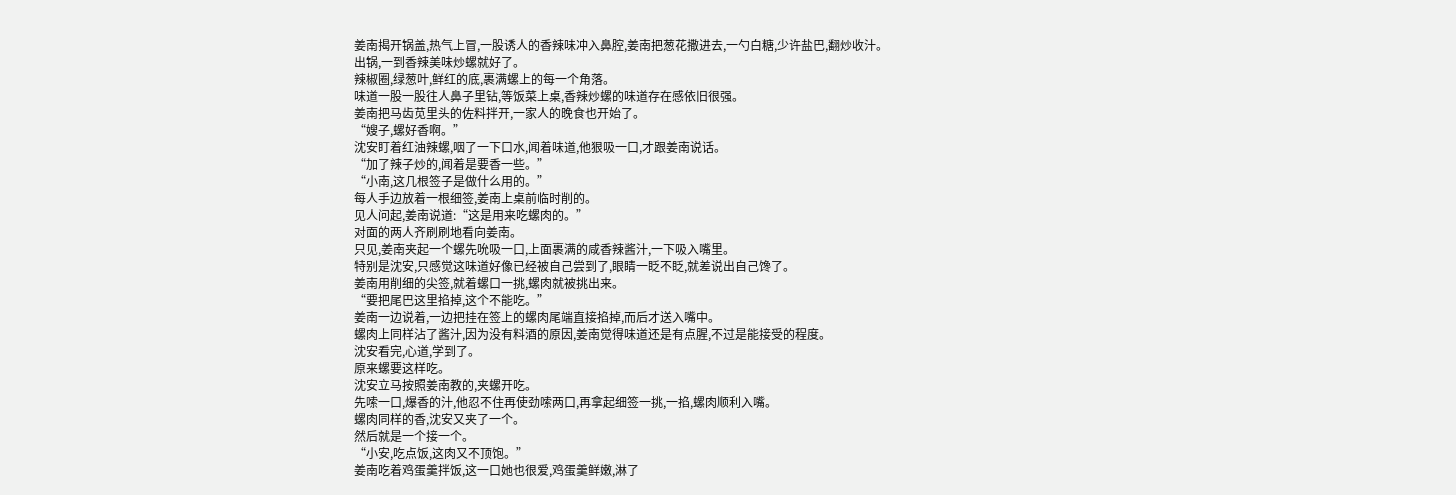姜南揭开锅盖,热气上冒,一股诱人的香辣味冲入鼻腔,姜南把葱花撒进去,一勺白糖,少许盐巴,翻炒收汁。
出锅,一到香辣美味炒螺就好了。
辣椒圈,绿葱叶,鲜红的底,裹满螺上的每一个角落。
味道一股一股往人鼻子里钻,等饭菜上桌,香辣炒螺的味道存在感依旧很强。
姜南把马齿苋里头的佐料拌开,一家人的晚食也开始了。
“嫂子,螺好香啊。”
沈安盯着红油辣螺,咽了一下口水,闻着味道,他狠吸一口,才跟姜南说话。
“加了辣子炒的,闻着是要香一些。”
“小南,这几根签子是做什么用的。”
每人手边放着一根细签,姜南上桌前临时削的。
见人问起,姜南说道:“这是用来吃螺肉的。”
对面的两人齐刷刷地看向姜南。
只见,姜南夹起一个螺先吮吸一口,上面裹满的咸香辣酱汁,一下吸入嘴里。
特别是沈安,只感觉这味道好像已经被自己尝到了,眼睛一眨不眨,就差说出自己馋了。
姜南用削细的尖签,就着螺口一挑,螺肉就被挑出来。
“要把尾巴这里掐掉,这个不能吃。”
姜南一边说着,一边把挂在签上的螺肉尾端直接掐掉,而后才送入嘴中。
螺肉上同样沾了酱汁,因为没有料酒的原因,姜南觉得味道还是有点腥,不过是能接受的程度。
沈安看完,心道,学到了。
原来螺要这样吃。
沈安立马按照姜南教的,夹螺开吃。
先嗦一口,爆香的汁,他忍不住再使劲嗦两口,再拿起细签一挑,一掐,螺肉顺利入嘴。
螺肉同样的香,沈安又夹了一个。
然后就是一个接一个。
“小安,吃点饭,这肉又不顶饱。”
姜南吃着鸡蛋羹拌饭,这一口她也很爱,鸡蛋羹鲜嫩,淋了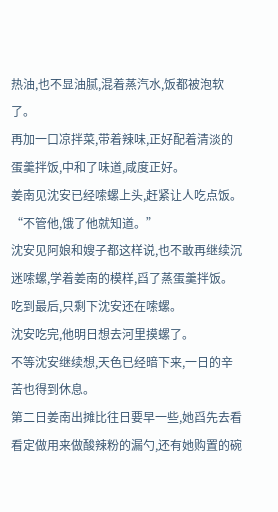热油,也不显油腻,混着蒸汽水,饭都被泡软了。
再加一口凉拌菜,带着辣味,正好配着清淡的蛋羹拌饭,中和了味道,咸度正好。
姜南见沈安已经嗦螺上头,赶紧让人吃点饭。
“不管他,饿了他就知道。”
沈安见阿娘和嫂子都这样说,也不敢再继续沉迷嗦螺,学着姜南的模样,舀了蒸蛋羹拌饭。
吃到最后,只剩下沈安还在嗦螺。
沈安吃完,他明日想去河里摸螺了。
不等沈安继续想,天色已经暗下来,一日的辛苦也得到休息。
第二日姜南出摊比往日要早一些,她舀先去看看定做用来做酸辣粉的漏勺,还有她购置的碗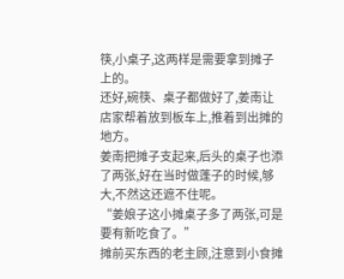筷,小桌子,这两样是需要拿到摊子上的。
还好,碗筷、桌子都做好了,姜南让店家帮着放到板车上,推着到出摊的地方。
姜南把摊子支起来,后头的桌子也添了两张,好在当时做蓬子的时候,够大,不然这还遮不住呢。
“姜娘子这小摊桌子多了两张,可是要有新吃食了。”
摊前买东西的老主顾,注意到小食摊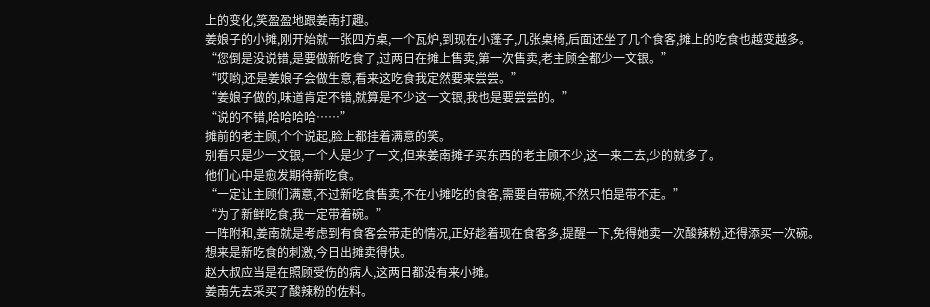上的变化,笑盈盈地跟姜南打趣。
姜娘子的小摊,刚开始就一张四方桌,一个瓦炉,到现在小蓬子,几张桌椅,后面还坐了几个食客,摊上的吃食也越变越多。
“您倒是没说错,是要做新吃食了,过两日在摊上售卖,第一次售卖,老主顾全都少一文银。”
“哎哟,还是姜娘子会做生意,看来这吃食我定然要来尝尝。”
“姜娘子做的,味道肯定不错,就算是不少这一文银,我也是要尝尝的。”
“说的不错,哈哈哈哈……”
摊前的老主顾,个个说起,脸上都挂着满意的笑。
别看只是少一文银,一个人是少了一文,但来姜南摊子买东西的老主顾不少,这一来二去,少的就多了。
他们心中是愈发期待新吃食。
“一定让主顾们满意,不过新吃食售卖,不在小摊吃的食客,需要自带碗,不然只怕是带不走。”
“为了新鲜吃食,我一定带着碗。”
一阵附和,姜南就是考虑到有食客会带走的情况,正好趁着现在食客多,提醒一下,免得她卖一次酸辣粉,还得添买一次碗。
想来是新吃食的刺激,今日出摊卖得快。
赵大叔应当是在照顾受伤的病人,这两日都没有来小摊。
姜南先去采买了酸辣粉的佐料。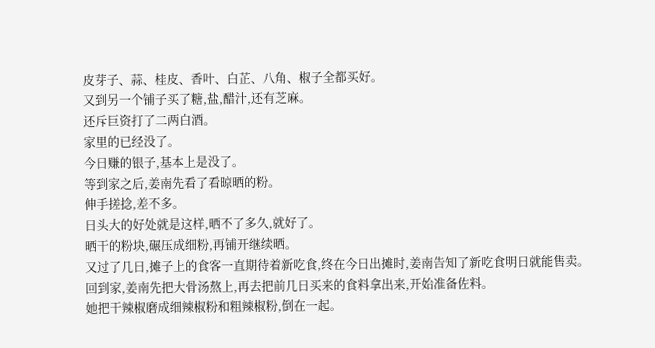皮芽子、蒜、桂皮、香叶、白芷、八角、椒子全都买好。
又到另一个铺子买了糖,盐,醋汁,还有芝麻。
还斥巨资打了二两白酒。
家里的已经没了。
今日赚的银子,基本上是没了。
等到家之后,姜南先看了看晾晒的粉。
伸手搓捻,差不多。
日头大的好处就是这样,晒不了多久,就好了。
晒干的粉块,碾压成细粉,再铺开继续晒。
又过了几日,摊子上的食客一直期待着新吃食,终在今日出摊时,姜南告知了新吃食明日就能售卖。
回到家,姜南先把大骨汤熬上,再去把前几日买来的食料拿出来,开始准备佐料。
她把干辣椒磨成细辣椒粉和粗辣椒粉,倒在一起。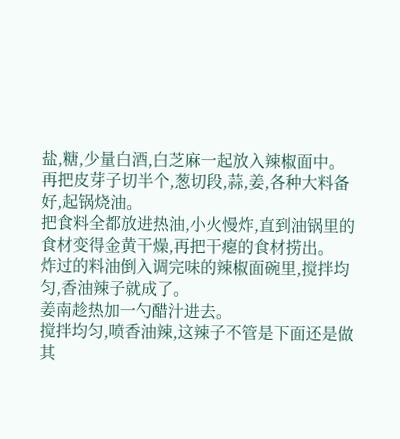盐,糖,少量白酒,白芝麻一起放入辣椒面中。
再把皮芽子切半个,葱切段,蒜,姜,各种大料备好,起锅烧油。
把食料全都放进热油,小火慢炸,直到油锅里的食材变得金黄干燥,再把干瘪的食材捞出。
炸过的料油倒入调完味的辣椒面碗里,搅拌均匀,香油辣子就成了。
姜南趁热加一勺醋汁进去。
搅拌均匀,喷香油辣,这辣子不管是下面还是做其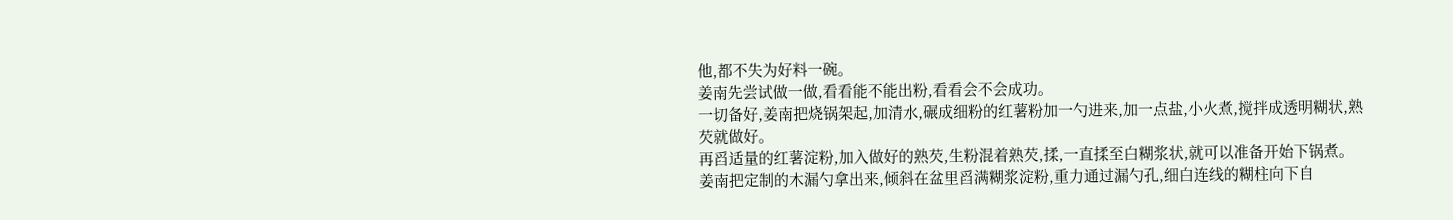他,都不失为好料一碗。
姜南先尝试做一做,看看能不能出粉,看看会不会成功。
一切备好,姜南把烧锅架起,加清水,碾成细粉的红薯粉加一勺进来,加一点盐,小火煮,搅拌成透明糊状,熟芡就做好。
再舀适量的红薯淀粉,加入做好的熟芡,生粉混着熟芡,揉,一直揉至白糊浆状,就可以准备开始下锅煮。
姜南把定制的木漏勺拿出来,倾斜在盆里舀满糊浆淀粉,重力通过漏勺孔,细白连线的糊柱向下自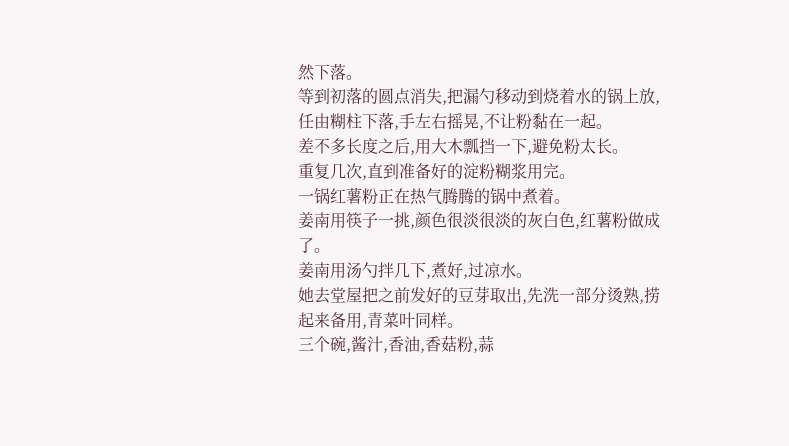然下落。
等到初落的圆点消失,把漏勺移动到烧着水的锅上放,任由糊柱下落,手左右摇晃,不让粉黏在一起。
差不多长度之后,用大木瓢挡一下,避免粉太长。
重复几次,直到准备好的淀粉糊浆用完。
一锅红薯粉正在热气腾腾的锅中煮着。
姜南用筷子一挑,颜色很淡很淡的灰白色,红薯粉做成了。
姜南用汤勺拌几下,煮好,过凉水。
她去堂屋把之前发好的豆芽取出,先洗一部分烫熟,捞起来备用,青菜叶同样。
三个碗,酱汁,香油,香菇粉,蒜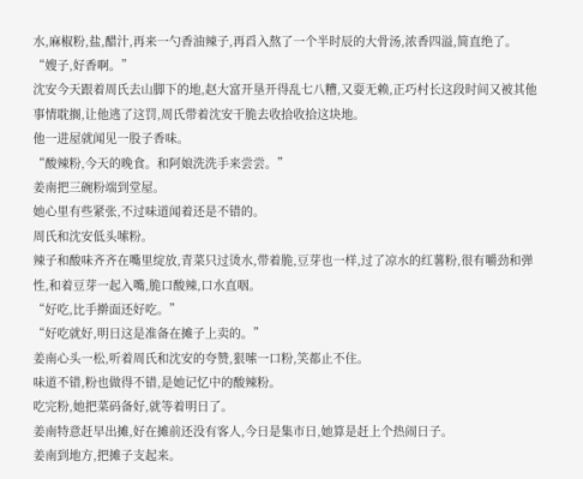水,麻椒粉,盐,醋汁,再来一勺香油辣子,再舀入熬了一个半时辰的大骨汤,浓香四溢,简直绝了。
“嫂子,好香啊。”
沈安今天跟着周氏去山脚下的地,赵大富开垦开得乱七八糟,又耍无赖,正巧村长这段时间又被其他事情耽搁,让他逃了这罚,周氏带着沈安干脆去收拾收拾这块地。
他一进屋就闻见一股子香味。
“酸辣粉,今天的晚食。和阿娘洗洗手来尝尝。”
姜南把三碗粉端到堂屋。
她心里有些紧张,不过味道闻着还是不错的。
周氏和沈安低头嗦粉。
辣子和酸味齐齐在嘴里绽放,青菜只过烫水,带着脆,豆芽也一样,过了凉水的红薯粉,很有嚼劲和弹性,和着豆芽一起入嘴,脆口酸辣,口水直咽。
“好吃,比手擀面还好吃。”
“好吃就好,明日这是准备在摊子上卖的。”
姜南心头一松,听着周氏和沈安的夸赞,狠嗦一口粉,笑都止不住。
味道不错,粉也做得不错,是她记忆中的酸辣粉。
吃完粉,她把菜码备好,就等着明日了。
姜南特意赶早出摊,好在摊前还没有客人,今日是集市日,她算是赶上个热闹日子。
姜南到地方,把摊子支起来。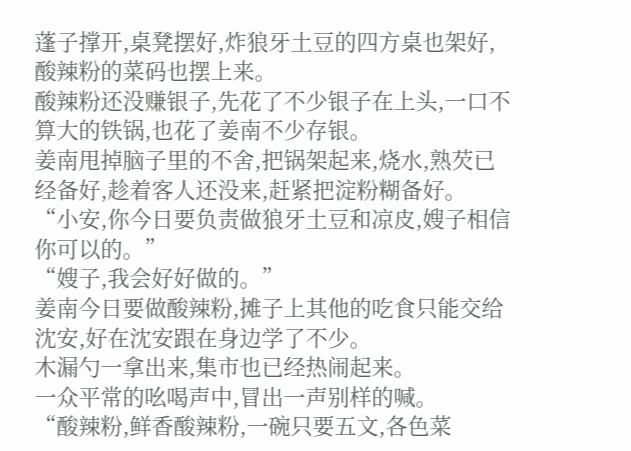蓬子撑开,桌凳摆好,炸狼牙土豆的四方桌也架好,酸辣粉的菜码也摆上来。
酸辣粉还没赚银子,先花了不少银子在上头,一口不算大的铁锅,也花了姜南不少存银。
姜南甩掉脑子里的不舍,把锅架起来,烧水,熟芡已经备好,趁着客人还没来,赶紧把淀粉糊备好。
“小安,你今日要负责做狼牙土豆和凉皮,嫂子相信你可以的。”
“嫂子,我会好好做的。”
姜南今日要做酸辣粉,摊子上其他的吃食只能交给沈安,好在沈安跟在身边学了不少。
木漏勺一拿出来,集市也已经热闹起来。
一众平常的吆喝声中,冒出一声别样的喊。
“酸辣粉,鲜香酸辣粉,一碗只要五文,各色菜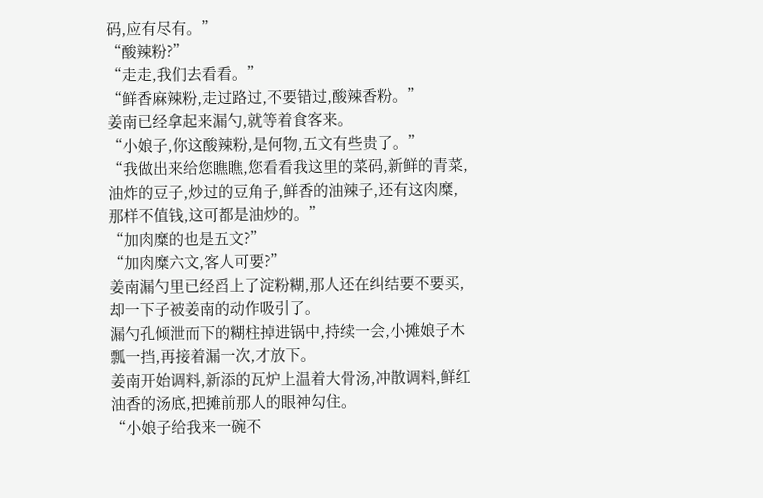码,应有尽有。”
“酸辣粉?”
“走走,我们去看看。”
“鲜香麻辣粉,走过路过,不要错过,酸辣香粉。”
姜南已经拿起来漏勺,就等着食客来。
“小娘子,你这酸辣粉,是何物,五文有些贵了。”
“我做出来给您瞧瞧,您看看我这里的菜码,新鲜的青菜,油炸的豆子,炒过的豆角子,鲜香的油辣子,还有这肉糜,那样不值钱,这可都是油炒的。”
“加肉糜的也是五文?”
“加肉糜六文,客人可要?”
姜南漏勺里已经舀上了淀粉糊,那人还在纠结要不要买,却一下子被姜南的动作吸引了。
漏勺孔倾泄而下的糊柱掉进锅中,持续一会,小摊娘子木瓢一挡,再接着漏一次,才放下。
姜南开始调料,新添的瓦炉上温着大骨汤,冲散调料,鲜红油香的汤底,把摊前那人的眼神勾住。
“小娘子给我来一碗不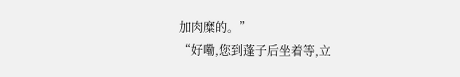加肉糜的。”
“好嘞,您到蓬子后坐着等,立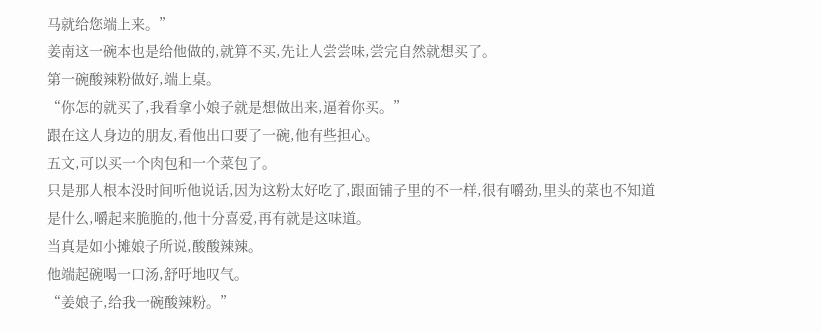马就给您端上来。”
姜南这一碗本也是给他做的,就算不买,先让人尝尝味,尝完自然就想买了。
第一碗酸辣粉做好,端上桌。
“你怎的就买了,我看拿小娘子就是想做出来,逼着你买。”
跟在这人身边的朋友,看他出口要了一碗,他有些担心。
五文,可以买一个肉包和一个菜包了。
只是那人根本没时间听他说话,因为这粉太好吃了,跟面铺子里的不一样,很有嚼劲,里头的菜也不知道是什么,嚼起来脆脆的,他十分喜爱,再有就是这味道。
当真是如小摊娘子所说,酸酸辣辣。
他端起碗喝一口汤,舒吁地叹气。
“姜娘子,给我一碗酸辣粉。”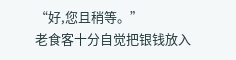“好,您且稍等。”
老食客十分自觉把银钱放入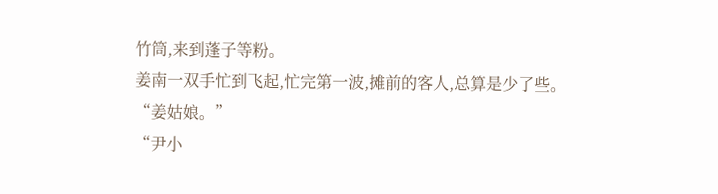竹筒,来到蓬子等粉。
姜南一双手忙到飞起,忙完第一波,摊前的客人,总算是少了些。
“姜姑娘。”
“尹小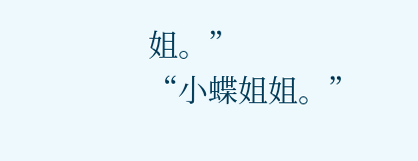姐。”
“小蝶姐姐。”